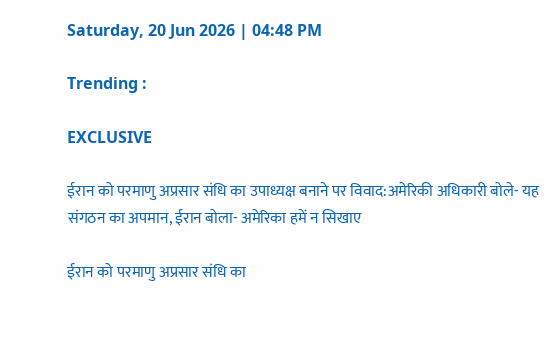Saturday, 20 Jun 2026 | 04:48 PM

Trending :

EXCLUSIVE

ईरान को परमाणु अप्रसार संधि का उपाध्यक्ष बनाने पर विवाद:अमेरिकी अधिकारी बोले- यह संगठन का अपमान, ईरान बोला- अमेरिका हमें न सिखाए

ईरान को परमाणु अप्रसार संधि का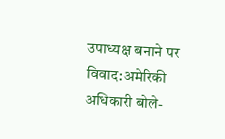उपाध्यक्ष बनाने पर विवाद:अमेरिकी अधिकारी बोले-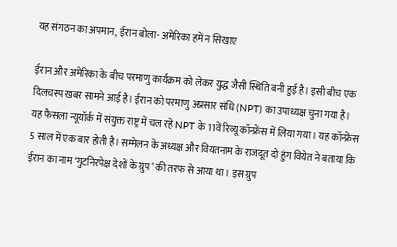यह संगठन का अपमान, ईरान बोला- अमेरिका हमें न सिखाए

ईरान और अमेरिका के बीच परमाणु कार्यक्रम को लेकर युद्ध जैसी स्थिति बनी हुई है। इसी बीच एक दिलचस्प खबर सामने आई है। ईरान को परमाणु अप्रसार संधि (NPT) का उपाध्यक्ष चुना गया है। यह फैसला न्यूयॉर्क में संयुक्त राष्ट्र में चल रहे NPT के 11वें रिव्यू कॉन्फ्रेंस में लिया गया। यह कॉन्फ्रेंस 5 साल में एक बार होती है। सम्मेलन के अध्यक्ष और वियतनाम के राजदूत दो हुंग वियेत ने बताया कि ईरान का नाम ‘गुटनिरपेक्ष देशों के ग्रुप’ की तरफ से आया था। इस ग्रुप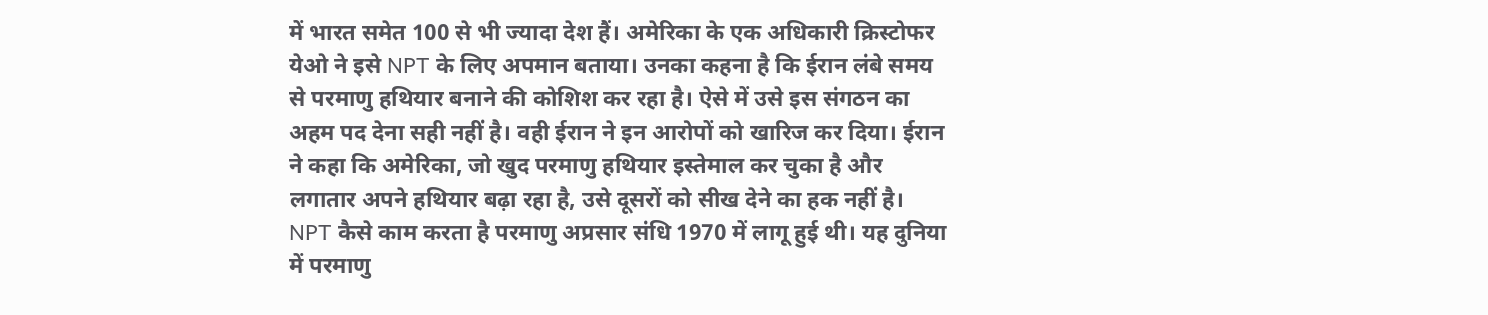में भारत समेत 100 से भी ज्यादा देश हैं। अमेरिका के एक अधिकारी क्रिस्टोफर येओ ने इसे NPT के लिए अपमान बताया। उनका कहना है कि ईरान लंबे समय से परमाणु हथियार बनाने की कोशिश कर रहा है। ऐसे में उसे इस संगठन का अहम पद देना सही नहीं है। वही ईरान ने इन आरोपों को खारिज कर दिया। ईरान ने कहा कि अमेरिका, जो खुद परमाणु हथियार इस्तेमाल कर चुका है और लगातार अपने हथियार बढ़ा रहा है, उसे दूसरों को सीख देने का हक नहीं है। NPT कैसे काम करता है परमाणु अप्रसार संधि 1970 में लागू हुई थी। यह दुनिया में परमाणु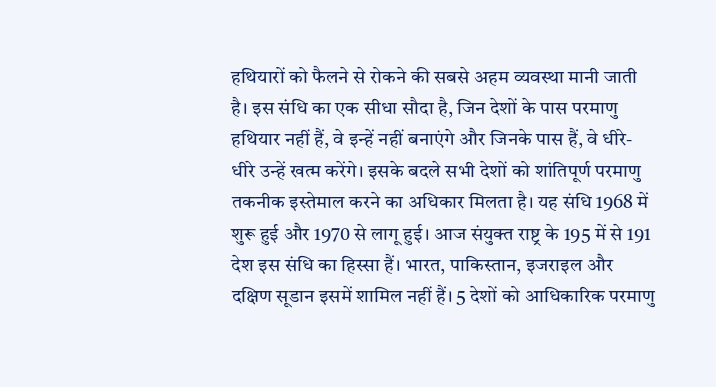हथियारों को फैलने से रोकने की सबसे अहम व्यवस्था मानी जाती है। इस संधि का एक सीधा सौदा है, जिन देशों के पास परमाणु हथियार नहीं हैं, वे इन्हें नहीं बनाएंगे और जिनके पास हैं, वे धीरे-धीरे उन्हें खत्म करेंगे। इसके बदले सभी देशों को शांतिपूर्ण परमाणु तकनीक इस्तेमाल करने का अधिकार मिलता है। यह संधि 1968 में शुरू हुई और 1970 से लागू हुई। आज संयुक्त राष्ट्र के 195 में से 191 देश इस संधि का हिस्सा हैं। भारत, पाकिस्तान, इजराइल और दक्षिण सूडान इसमें शामिल नहीं हैं। 5 देशों को आधिकारिक परमाणु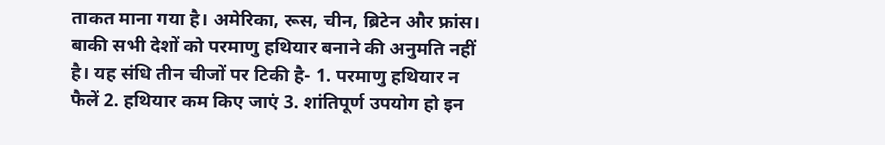ताकत माना गया है। अमेरिका, रूस, चीन, ब्रिटेन और फ्रांस। बाकी सभी देशों को परमाणु हथियार बनाने की अनुमति नहीं है। यह संधि तीन चीजों पर टिकी है- 1. परमाणु हथियार न फैलें 2. हथियार कम किए जाएं 3. शांतिपूर्ण उपयोग हो इन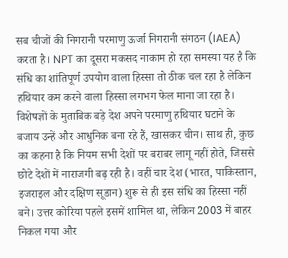सब चीजों की निगरानी परमाणु ऊर्जा निगरानी संगठन (IAEA) करता है। NPT का दूसरा मकसद नाकाम हो रहा समस्या यह है कि संधि का शांतिपूर्ण उपयोग वाला हिस्सा तो ठीक चल रहा है लेकिन हथियार कम करने वाला हिस्सा लगभग फेल माना जा रहा है। विशेषज्ञों के मुताबिक बड़े देश अपने परमाणु हथियार घटाने के बजाय उन्हें और आधुनिक बना रहे हैं, खासकर चीन। साथ ही, कुछ का कहना है कि नियम सभी देशों पर बराबर लागू नहीं होते, जिससे छोटे देशों में नाराजगी बढ़ रही है। वहीं चार देश (भारत, पाकिस्तान, इजराइल और दक्षिण सूडान) शुरू से ही इस संधि का हिस्सा नहीं बने। उत्तर कोरिया पहले इसमें शामिल था, लेकिन 2003 में बाहर निकल गया और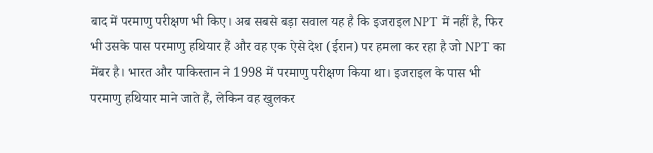बाद में परमाणु परीक्षण भी किए। अब सबसे बड़ा सवाल यह है कि इजराइल NPT में नहीं है, फिर भी उसके पास परमाणु हथियार हैं और वह एक ऐसे देश (ईरान) पर हमला कर रहा है जो NPT का मेंबर है। भारत और पाकिस्तान ने 1998 में परमाणु परीक्षण किया था। इजराइल के पास भी परमाणु हथियार माने जाते हैं, लेकिन वह खुलकर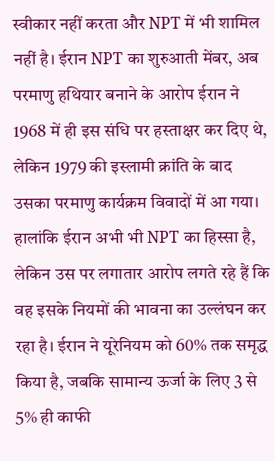स्वीकार नहीं करता और NPT में भी शामिल नहीं है। ईरान NPT का शुरुआती मेंबर, अब परमाणु हथियार बनाने के आरोप ईरान ने 1968 में ही इस संधि पर हस्ताक्षर कर दिए थे, लेकिन 1979 की इस्लामी क्रांति के बाद उसका परमाणु कार्यक्रम विवादों में आ गया। हालांकि ईरान अभी भी NPT का हिस्सा है, लेकिन उस पर लगातार आरोप लगते रहे हैं कि वह इसके नियमों की भावना का उल्लंघन कर रहा है। ईरान ने यूरेनियम को 60% तक समृद्ध किया है, जबकि सामान्य ऊर्जा के लिए 3 से 5% ही काफी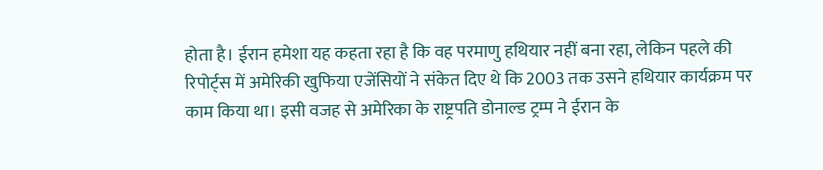होता है। ईरान हमेशा यह कहता रहा है कि वह परमाणु हथियार नहीं बना रहा, लेकिन पहले की रिपोर्ट्स में अमेरिकी खुफिया एजेंसियों ने संकेत दिए थे कि 2003 तक उसने हथियार कार्यक्रम पर काम किया था। इसी वजह से अमेरिका के राष्ट्रपति डोनाल्ड ट्रम्प ने ईरान के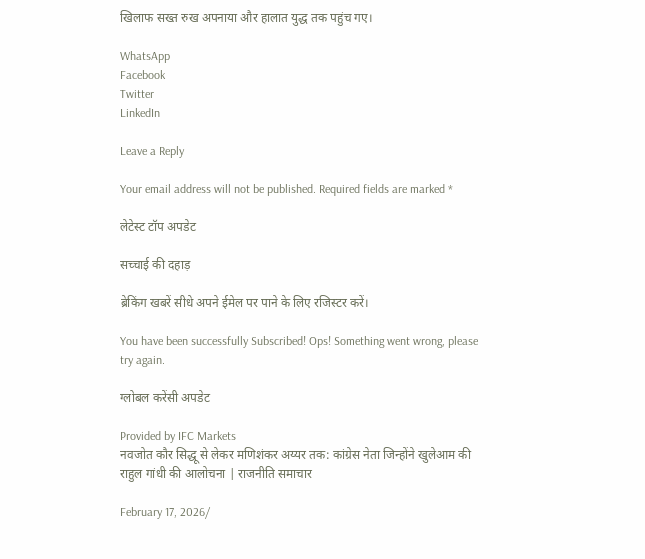खिलाफ सख्त रुख अपनाया और हालात युद्ध तक पहुंच गए।

WhatsApp
Facebook
Twitter
LinkedIn

Leave a Reply

Your email address will not be published. Required fields are marked *

लेटेस्ट टॉप अपडेट

सच्चाई की दहाड़

ब्रेकिंग खबरें सीधे अपने ईमेल पर पाने के लिए रजिस्टर करें।

You have been successfully Subscribed! Ops! Something went wrong, please try again.

ग्लोबल करेंसी अपडेट

Provided by IFC Markets
नवजोत कौर सिद्धू से लेकर मणिशंकर अय्यर तक: कांग्रेस नेता जिन्होंने खुलेआम की राहुल गांधी की आलोचना | राजनीति समाचार

February 17, 2026/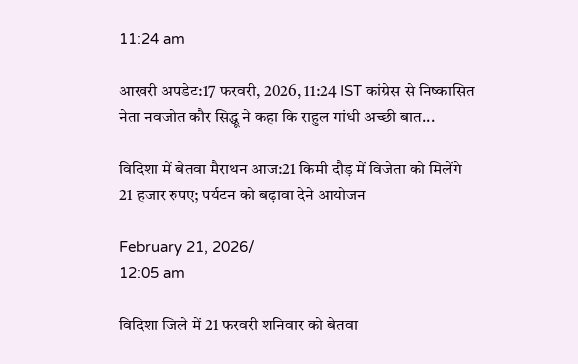11:24 am

आखरी अपडेट:17 फरवरी, 2026, 11:24 IST कांग्रेस से निष्कासित नेता नवजोत कौर सिद्धू ने कहा कि राहुल गांधी अच्छी बात...

विदिशा में बेतवा मैराथन आज:21 किमी दौड़ में विजेता को मिलेंगे 21 हजार रुपए; पर्यटन को बढ़ावा देने आयोजन

February 21, 2026/
12:05 am

विदिशा जिले में 21 फरवरी शनिवार को बेतवा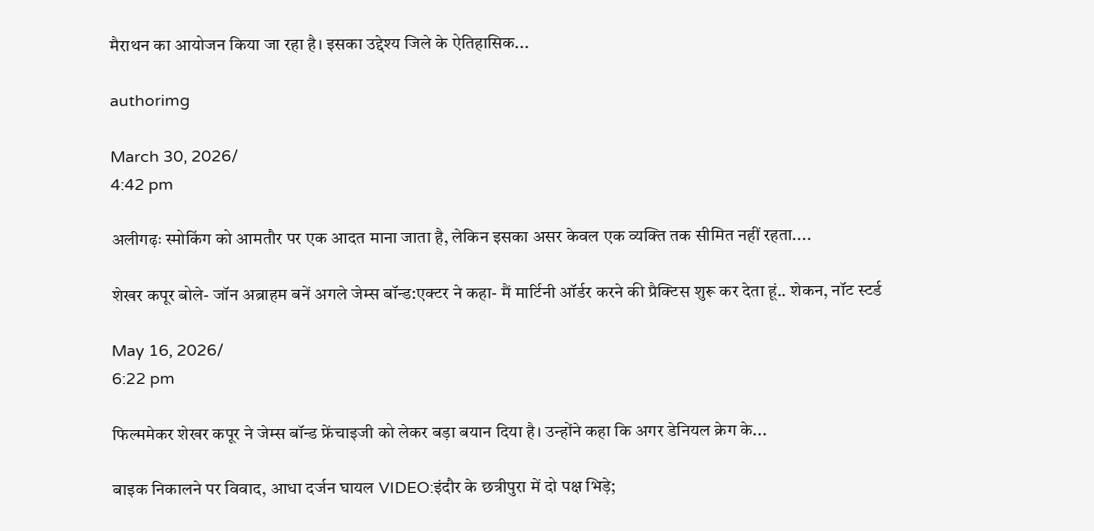मैराथन का आयोजन किया जा रहा है। इसका उद्देश्य जिले के ऐतिहासिक...

authorimg

March 30, 2026/
4:42 pm

अलीगढ़ः स्मोकिंग को आमतौर पर एक आदत माना जाता है, लेकिन इसका असर केवल एक व्यक्ति तक सीमित नहीं रहता....

शेखर कपूर बोले- जॉन अब्राहम बनें अगले जेम्स बॉन्ड:एक्टर ने कहा- मैं मार्टिनी ऑर्डर करने की प्रैक्टिस शुरू कर देता हूं.. शेकन, नॉट स्टर्ड

May 16, 2026/
6:22 pm

फिल्ममेकर शेखर कपूर ने जेम्स बॉन्ड फ्रेंचाइजी को लेकर बड़ा बयान दिया है। उन्होंने कहा कि अगर डेनियल क्रेग के...

बाइक निकालने पर विवाद, आधा दर्जन घायल VIDEO:इंदौर के छत्रीपुरा में दो पक्ष भिड़े;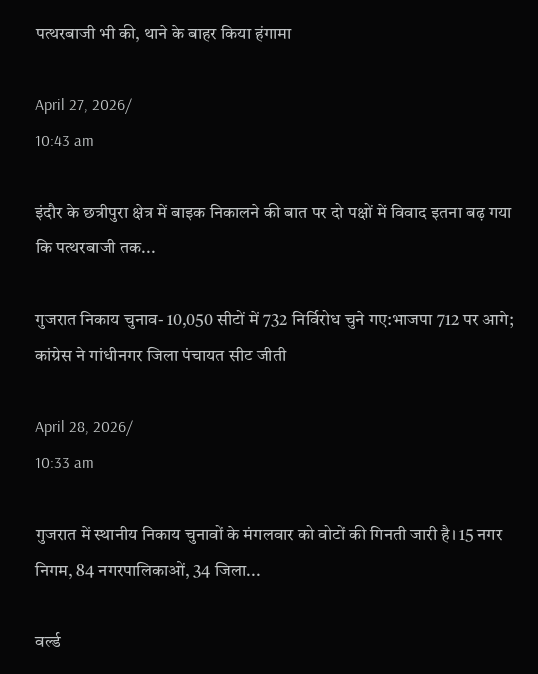पत्थरबाजी भी की, थाने के बाहर किया हंगामा

April 27, 2026/
10:43 am

इंदौर के छत्रीपुरा क्षेत्र में बाइक निकालने की बात पर दो पक्षों में विवाद इतना बढ़ गया कि पत्थरबाजी तक...

गुजरात निकाय चुनाव- 10,050 सीटों में 732 निर्विरोध चुने गए:भाजपा 712 पर आगे; कांग्रेस ने गांधीनगर जिला पंचायत सीट जीती

April 28, 2026/
10:33 am

गुजरात में स्थानीय निकाय चुनावों के मंगलवार को वोटों की गिनती जारी है। 15 नगर निगम, 84 नगरपालिकाओं, 34 जिला...

वर्ल्ड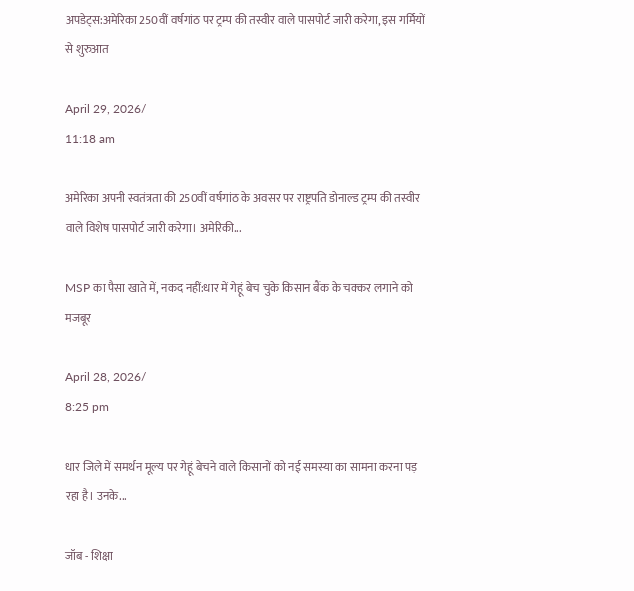अपडेट्स:अमेरिका 250वीं वर्षगांठ पर ट्रम्प की तस्वीर वाले पासपोर्ट जारी करेगा, इस गर्मियों से शुरुआत

April 29, 2026/
11:18 am

अमेरिका अपनी स्वतंत्रता की 250वीं वर्षगांठ के अवसर पर राष्ट्रपति डोनाल्ड ट्रम्प की तस्वीर वाले विशेष पासपोर्ट जारी करेगा। अमेरिकी...

MSP का पैसा खाते में, नकद नहीं:धार में गेहूं बेच चुके किसान बैंक के चक्कर लगाने को मजबूर

April 28, 2026/
8:25 pm

धार जिले में समर्थन मूल्य पर गेहूं बेचने वाले किसानों को नई समस्या का सामना करना पड़ रहा है। उनके...

जॉब - शिक्षा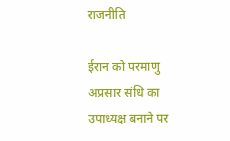राजनीति

ईरान को परमाणु अप्रसार संधि का उपाध्यक्ष बनाने पर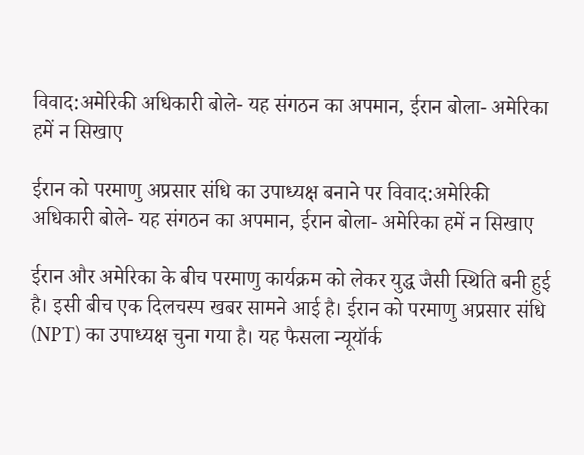विवाद:अमेरिकी अधिकारी बोले- यह संगठन का अपमान, ईरान बोला- अमेरिका हमें न सिखाए

ईरान को परमाणु अप्रसार संधि का उपाध्यक्ष बनाने पर विवाद:अमेरिकी अधिकारी बोले- यह संगठन का अपमान, ईरान बोला- अमेरिका हमें न सिखाए

ईरान और अमेरिका के बीच परमाणु कार्यक्रम को लेकर युद्ध जैसी स्थिति बनी हुई है। इसी बीच एक दिलचस्प खबर सामने आई है। ईरान को परमाणु अप्रसार संधि (NPT) का उपाध्यक्ष चुना गया है। यह फैसला न्यूयॉर्क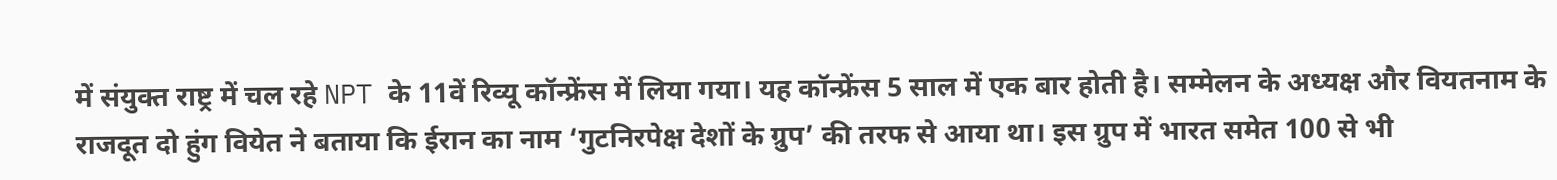में संयुक्त राष्ट्र में चल रहे NPT के 11वें रिव्यू कॉन्फ्रेंस में लिया गया। यह कॉन्फ्रेंस 5 साल में एक बार होती है। सम्मेलन के अध्यक्ष और वियतनाम के राजदूत दो हुंग वियेत ने बताया कि ईरान का नाम ‘गुटनिरपेक्ष देशों के ग्रुप’ की तरफ से आया था। इस ग्रुप में भारत समेत 100 से भी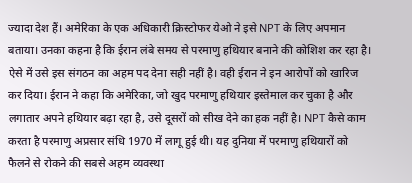ज्यादा देश हैं। अमेरिका के एक अधिकारी क्रिस्टोफर येओ ने इसे NPT के लिए अपमान बताया। उनका कहना है कि ईरान लंबे समय से परमाणु हथियार बनाने की कोशिश कर रहा है। ऐसे में उसे इस संगठन का अहम पद देना सही नहीं है। वही ईरान ने इन आरोपों को खारिज कर दिया। ईरान ने कहा कि अमेरिका, जो खुद परमाणु हथियार इस्तेमाल कर चुका है और लगातार अपने हथियार बढ़ा रहा है, उसे दूसरों को सीख देने का हक नहीं है। NPT कैसे काम करता है परमाणु अप्रसार संधि 1970 में लागू हुई थी। यह दुनिया में परमाणु हथियारों को फैलने से रोकने की सबसे अहम व्यवस्था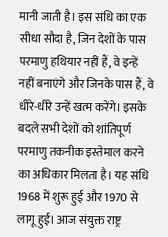मानी जाती है। इस संधि का एक सीधा सौदा है, जिन देशों के पास परमाणु हथियार नहीं हैं, वे इन्हें नहीं बनाएंगे और जिनके पास हैं, वे धीरे-धीरे उन्हें खत्म करेंगे। इसके बदले सभी देशों को शांतिपूर्ण परमाणु तकनीक इस्तेमाल करने का अधिकार मिलता है। यह संधि 1968 में शुरू हुई और 1970 से लागू हुई। आज संयुक्त राष्ट्र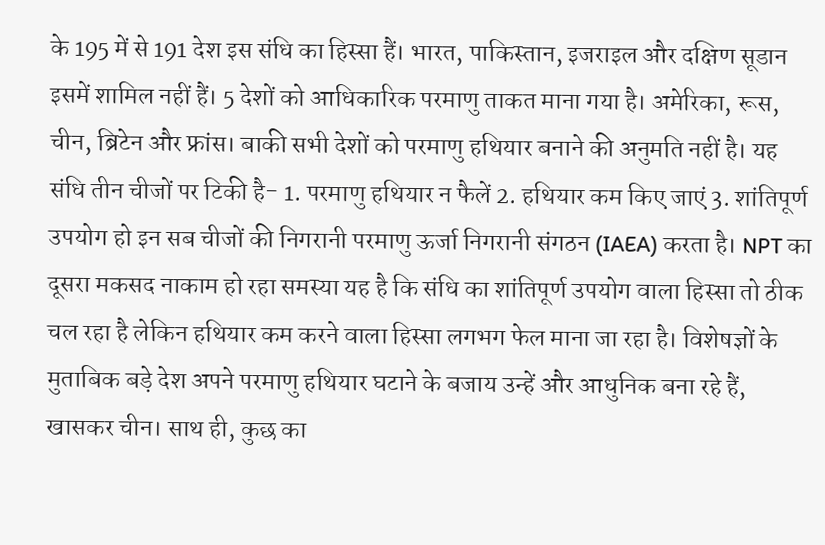के 195 में से 191 देश इस संधि का हिस्सा हैं। भारत, पाकिस्तान, इजराइल और दक्षिण सूडान इसमें शामिल नहीं हैं। 5 देशों को आधिकारिक परमाणु ताकत माना गया है। अमेरिका, रूस, चीन, ब्रिटेन और फ्रांस। बाकी सभी देशों को परमाणु हथियार बनाने की अनुमति नहीं है। यह संधि तीन चीजों पर टिकी है- 1. परमाणु हथियार न फैलें 2. हथियार कम किए जाएं 3. शांतिपूर्ण उपयोग हो इन सब चीजों की निगरानी परमाणु ऊर्जा निगरानी संगठन (IAEA) करता है। NPT का दूसरा मकसद नाकाम हो रहा समस्या यह है कि संधि का शांतिपूर्ण उपयोग वाला हिस्सा तो ठीक चल रहा है लेकिन हथियार कम करने वाला हिस्सा लगभग फेल माना जा रहा है। विशेषज्ञों के मुताबिक बड़े देश अपने परमाणु हथियार घटाने के बजाय उन्हें और आधुनिक बना रहे हैं, खासकर चीन। साथ ही, कुछ का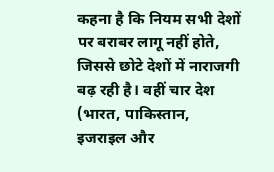कहना है कि नियम सभी देशों पर बराबर लागू नहीं होते, जिससे छोटे देशों में नाराजगी बढ़ रही है। वहीं चार देश (भारत, पाकिस्तान, इजराइल और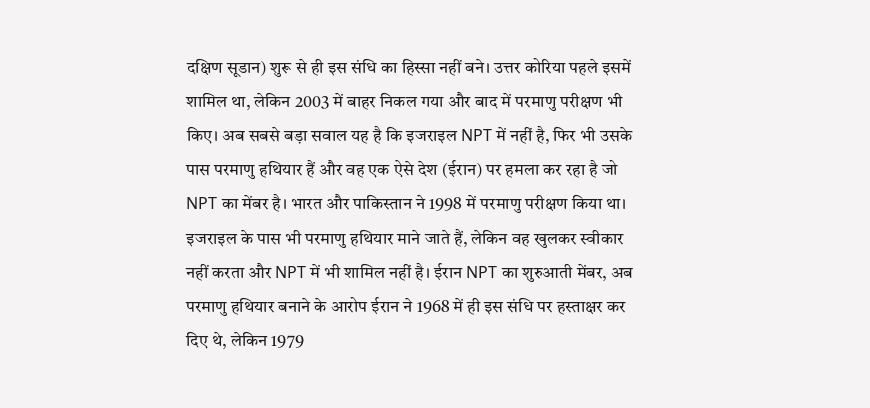दक्षिण सूडान) शुरू से ही इस संधि का हिस्सा नहीं बने। उत्तर कोरिया पहले इसमें शामिल था, लेकिन 2003 में बाहर निकल गया और बाद में परमाणु परीक्षण भी किए। अब सबसे बड़ा सवाल यह है कि इजराइल NPT में नहीं है, फिर भी उसके पास परमाणु हथियार हैं और वह एक ऐसे देश (ईरान) पर हमला कर रहा है जो NPT का मेंबर है। भारत और पाकिस्तान ने 1998 में परमाणु परीक्षण किया था। इजराइल के पास भी परमाणु हथियार माने जाते हैं, लेकिन वह खुलकर स्वीकार नहीं करता और NPT में भी शामिल नहीं है। ईरान NPT का शुरुआती मेंबर, अब परमाणु हथियार बनाने के आरोप ईरान ने 1968 में ही इस संधि पर हस्ताक्षर कर दिए थे, लेकिन 1979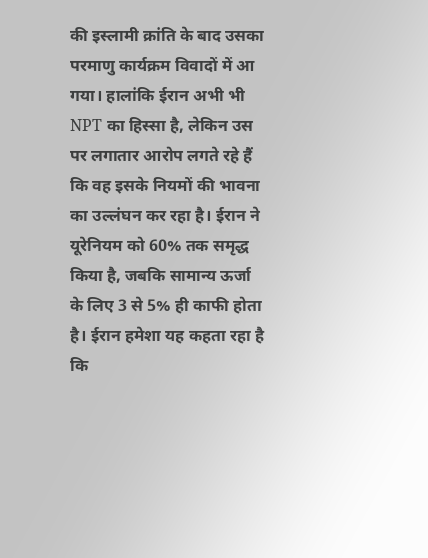की इस्लामी क्रांति के बाद उसका परमाणु कार्यक्रम विवादों में आ गया। हालांकि ईरान अभी भी NPT का हिस्सा है, लेकिन उस पर लगातार आरोप लगते रहे हैं कि वह इसके नियमों की भावना का उल्लंघन कर रहा है। ईरान ने यूरेनियम को 60% तक समृद्ध किया है, जबकि सामान्य ऊर्जा के लिए 3 से 5% ही काफी होता है। ईरान हमेशा यह कहता रहा है कि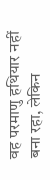वह परमाणु हथियार नहीं बना रहा, लेकिन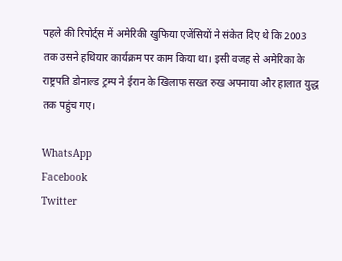पहले की रिपोर्ट्स में अमेरिकी खुफिया एजेंसियों ने संकेत दिए थे कि 2003 तक उसने हथियार कार्यक्रम पर काम किया था। इसी वजह से अमेरिका के राष्ट्रपति डोनाल्ड ट्रम्प ने ईरान के खिलाफ सख्त रुख अपनाया और हालात युद्ध तक पहुंच गए।

WhatsApp
Facebook
Twitter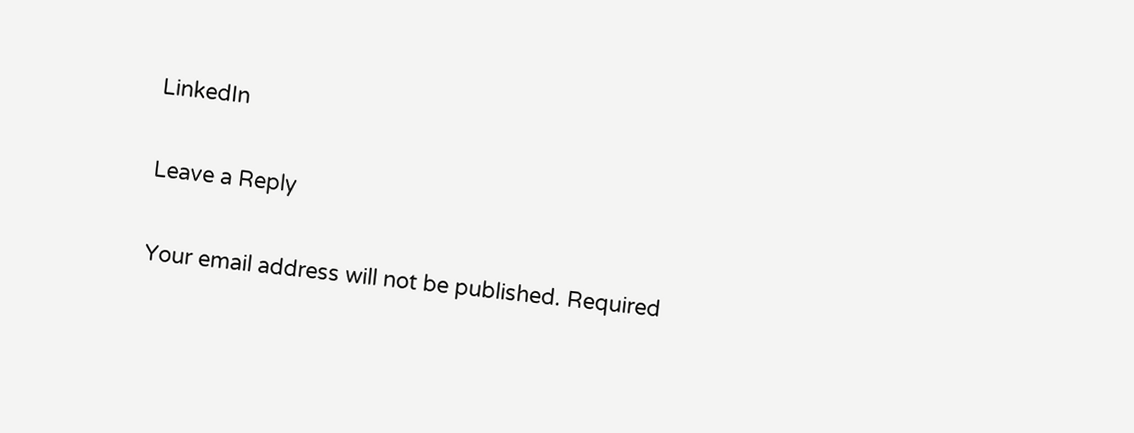LinkedIn

Leave a Reply

Your email address will not be published. Required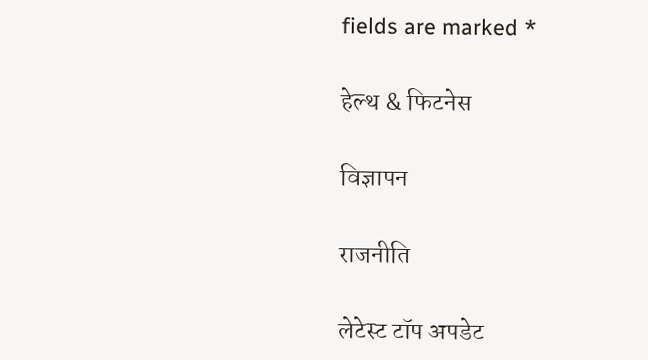fields are marked *

हेल्थ & फिटनेस

विज्ञापन

राजनीति

लेटेस्ट टॉप अपडेट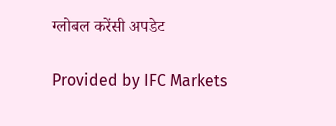ग्लोबल करेंसी अपडेट

Provided by IFC Markets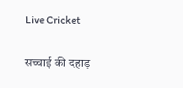Live Cricket

सच्चाई की दहाड़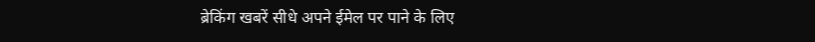ब्रेकिंग खबरें सीधे अपने ईमेल पर पाने के लिए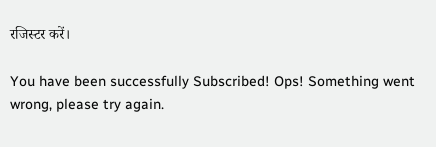रजिस्टर करें।

You have been successfully Subscribed! Ops! Something went wrong, please try again.